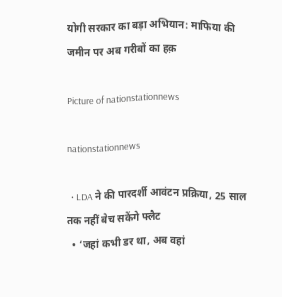योगी सरकार का बड़ा अभियान: माफिया की जमीन पर अब गरीबों का हक़

Picture of nationstationnews

nationstationnews

  • LDA ने की पारदर्शी आवंटन प्रक्रिया, 25 साल तक नहीं बेच सकेंगे फ्लैट
  • ‘जहां कभी डर था, अब वहां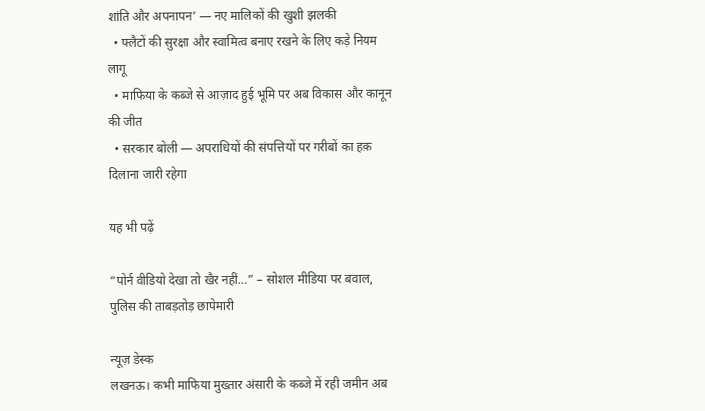शांति और अपनापन’ — नए मालिकों की खुशी झलकी
  • फ्लैटों की सुरक्षा और स्वामित्व बनाए रखने के लिए कड़े नियम लागू
  • माफिया के कब्जे से आज़ाद हुई भूमि पर अब विकास और कानून की जीत
  • सरकार बोली — अपराधियों की संपत्तियों पर गरीबों का हक़ दिलाना जारी रहेगा

यह भी पढ़ें

“पोर्न वीडियो देखा तो खैर नहीं…” – सोशल मीडिया पर बवाल, पुलिस की ताबड़तोड़ छापेमारी

न्यूज़ डेस्क
लखनऊ। कभी माफिया मुख्तार अंसारी के कब्जे में रही जमीन अब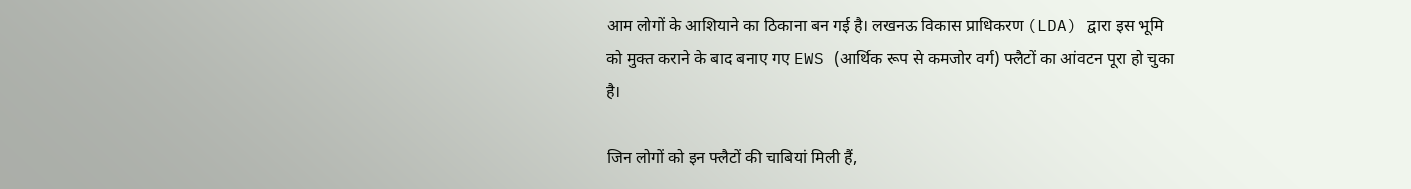आम लोगों के आशियाने का ठिकाना बन गई है। लखनऊ विकास प्राधिकरण (LDA) द्वारा इस भूमि को मुक्त कराने के बाद बनाए गए EWS (आर्थिक रूप से कमजोर वर्ग) फ्लैटों का आंवटन पूरा हो चुका है।

जिन लोगों को इन फ्लैटों की चाबियां मिली हैं,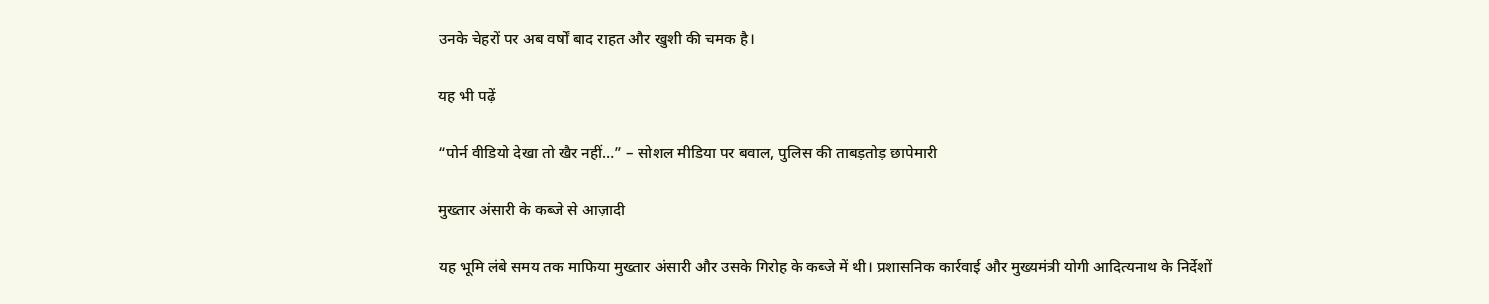उनके चेहरों पर अब वर्षों बाद राहत और खुशी की चमक है।

यह भी पढ़ें

“पोर्न वीडियो देखा तो खैर नहीं…” – सोशल मीडिया पर बवाल, पुलिस की ताबड़तोड़ छापेमारी

मुख्तार अंसारी के कब्जे से आज़ादी

यह भूमि लंबे समय तक माफिया मुख्तार अंसारी और उसके गिरोह के कब्जे में थी। प्रशासनिक कार्रवाई और मुख्यमंत्री योगी आदित्यनाथ के निर्देशों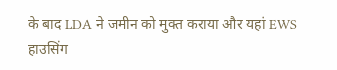के बाद LDA ने जमीन को मुक्त कराया और यहां EWS हाउसिंग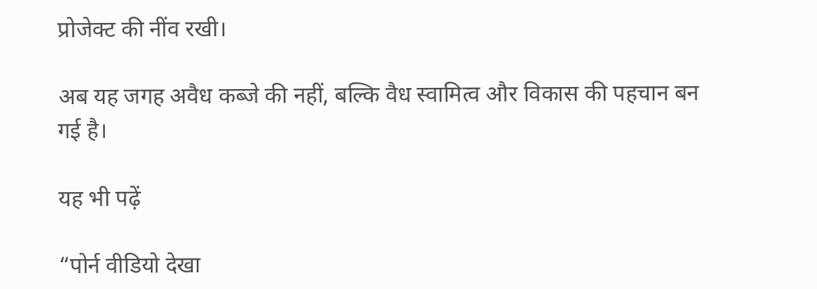प्रोजेक्ट की नींव रखी।

अब यह जगह अवैध कब्जे की नहीं, बल्कि वैध स्वामित्व और विकास की पहचान बन गई है।

यह भी पढ़ें

“पोर्न वीडियो देखा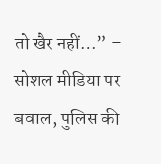तो खैर नहीं…” – सोशल मीडिया पर बवाल, पुलिस की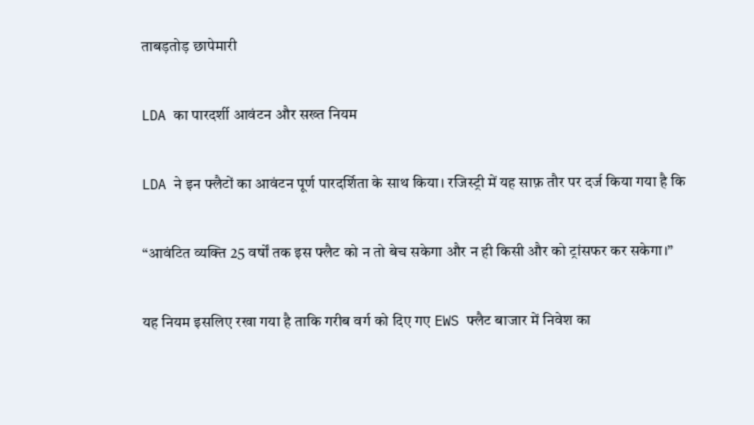ताबड़तोड़ छापेमारी

LDA का पारदर्शी आवंटन और सख्त नियम

LDA ने इन फ्लैटों का आवंटन पूर्ण पारदर्शिता के साथ किया। रजिस्ट्री में यह साफ़ तौर पर दर्ज किया गया है कि

“आवंटित व्यक्ति 25 वर्षों तक इस फ्लैट को न तो बेच सकेगा और न ही किसी और को ट्रांसफर कर सकेगा।”

यह नियम इसलिए रखा गया है ताकि गरीब वर्ग को दिए गए EWS फ्लैट बाजार में निवेश का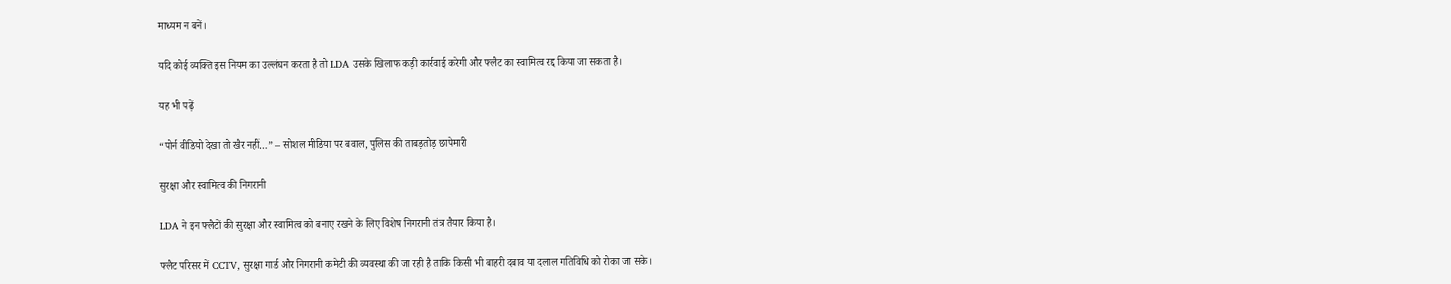माध्यम न बनें।

यदि कोई व्यक्ति इस नियम का उल्लंघन करता है तो LDA उसके खिलाफ कड़ी कार्रवाई करेगी और फ्लैट का स्वामित्व रद्द किया जा सकता है।

यह भी पढ़ें

“पोर्न वीडियो देखा तो खैर नहीं…” – सोशल मीडिया पर बवाल, पुलिस की ताबड़तोड़ छापेमारी

सुरक्षा और स्वामित्व की निगरानी

LDA ने इन फ्लैटों की सुरक्षा और स्वामित्व को बनाए रखने के लिए विशेष निगरानी तंत्र तैयार किया है।

फ्लैट परिसर में CCTV, सुरक्षा गार्ड और निगरानी कमेटी की व्यवस्था की जा रही है ताकि किसी भी बाहरी दबाव या दलाल गतिविधि को रोका जा सके।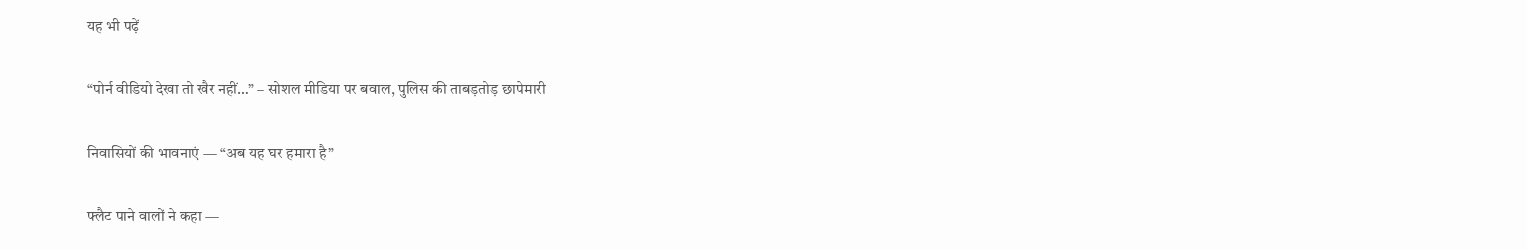यह भी पढ़ें

“पोर्न वीडियो देखा तो खैर नहीं…” – सोशल मीडिया पर बवाल, पुलिस की ताबड़तोड़ छापेमारी

निवासियों की भावनाएं — “अब यह घर हमारा है”

फ्लैट पाने वालों ने कहा —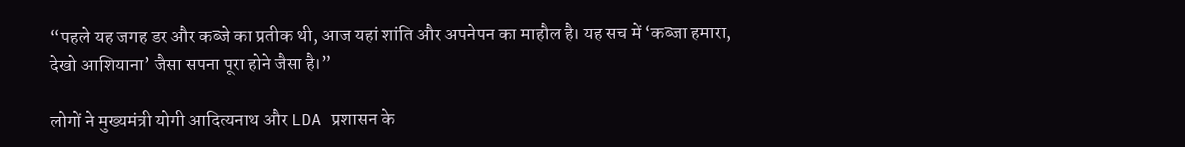“पहले यह जगह डर और कब्जे का प्रतीक थी, आज यहां शांति और अपनेपन का माहौल है। यह सच में ‘कब्जा हमारा, देखो आशियाना’ जैसा सपना पूरा होने जैसा है।”

लोगों ने मुख्यमंत्री योगी आदित्यनाथ और LDA प्रशासन के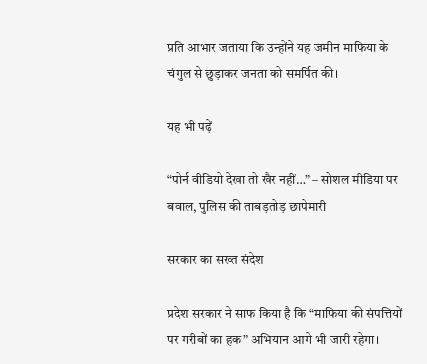प्रति आभार जताया कि उन्होंने यह जमीन माफिया के चंगुल से छुड़ाकर जनता को समर्पित की।

यह भी पढ़ें

“पोर्न वीडियो देखा तो खैर नहीं…” – सोशल मीडिया पर बवाल, पुलिस की ताबड़तोड़ छापेमारी

सरकार का सख्त संदेश

प्रदेश सरकार ने साफ किया है कि “माफिया की संपत्तियों पर गरीबों का हक” अभियान आगे भी जारी रहेगा।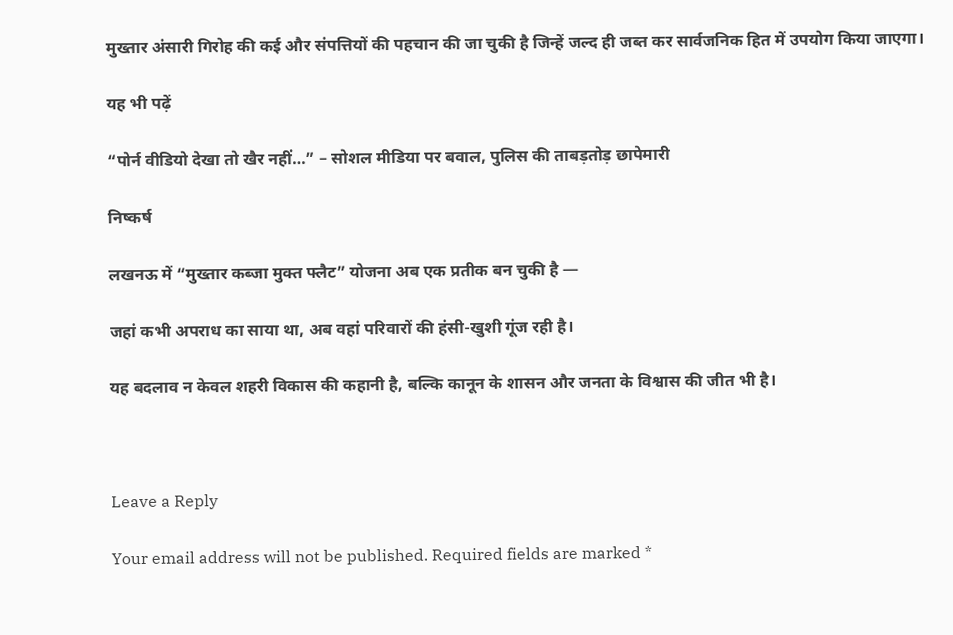मुख्तार अंसारी गिरोह की कई और संपत्तियों की पहचान की जा चुकी है जिन्हें जल्द ही जब्त कर सार्वजनिक हित में उपयोग किया जाएगा।

यह भी पढ़ें

“पोर्न वीडियो देखा तो खैर नहीं…” – सोशल मीडिया पर बवाल, पुलिस की ताबड़तोड़ छापेमारी

निष्कर्ष

लखनऊ में “मुख्तार कब्जा मुक्त फ्लैट” योजना अब एक प्रतीक बन चुकी है —

जहां कभी अपराध का साया था, अब वहां परिवारों की हंसी-खुशी गूंज रही है।

यह बदलाव न केवल शहरी विकास की कहानी है, बल्कि कानून के शासन और जनता के विश्वास की जीत भी है।



Leave a Reply

Your email address will not be published. Required fields are marked *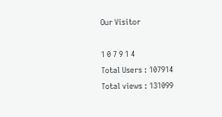Our Visitor

1 0 7 9 1 4
Total Users : 107914
Total views : 131099